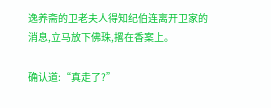逸养斋的卫老夫人得知纪伯连离开卫家的消息,立马放下佛珠,撂在香案上。

确认道:“真走了?”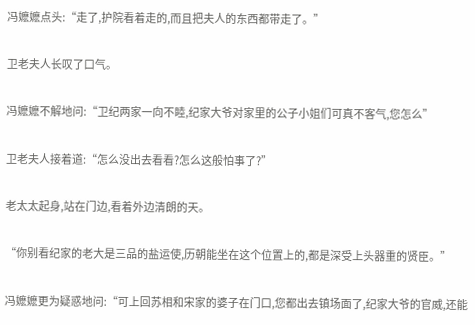冯嬷嬷点头:“走了,护院看着走的,而且把夫人的东西都带走了。”

卫老夫人长叹了口气。

冯嬷嬷不解地问:“卫纪两家一向不睦,纪家大爷对家里的公子小姐们可真不客气,您怎么”

卫老夫人接着道:“怎么没出去看看?怎么这般怕事了?”

老太太起身,站在门边,看着外边清朗的天。

“你别看纪家的老大是三品的盐运使,历朝能坐在这个位置上的,都是深受上头器重的贤臣。”

冯嬷嬷更为疑惑地问:“可上回苏相和宋家的婆子在门口,您都出去镇场面了,纪家大爷的官威,还能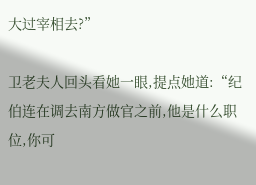大过宰相去?”

卫老夫人回头看她一眼,提点她道:“纪伯连在调去南方做官之前,他是什么职位,你可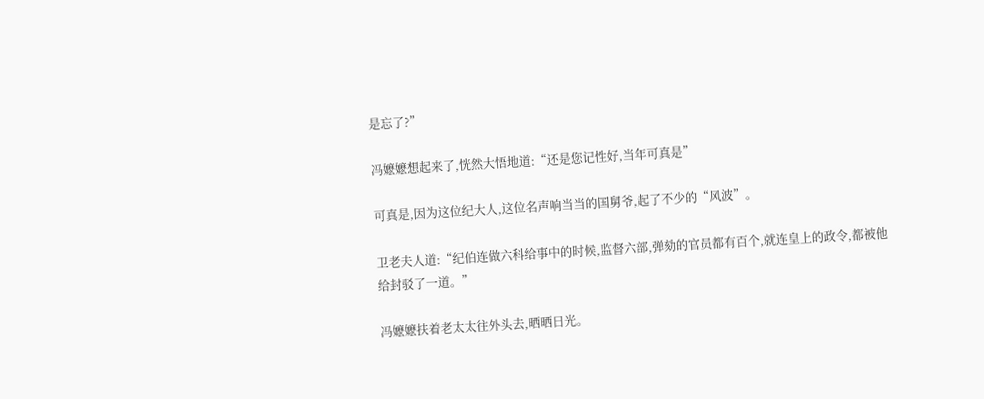是忘了?”

冯嬷嬷想起来了,恍然大悟地道:“还是您记性好,当年可真是”

可真是,因为这位纪大人,这位名声响当当的国舅爷,起了不少的“风波”。

卫老夫人道:“纪伯连做六科给事中的时候,监督六部,弹劾的官员都有百个,就连皇上的政令,都被他给封驳了一道。”

冯嬷嬷扶着老太太往外头去,晒晒日光。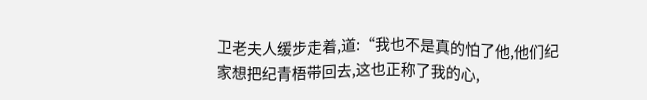卫老夫人缓步走着,道:“我也不是真的怕了他,他们纪家想把纪青梧带回去,这也正称了我的心,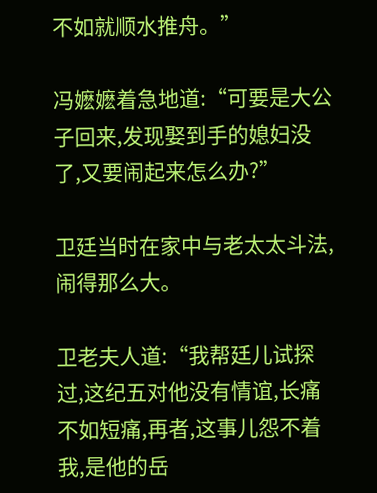不如就顺水推舟。”

冯嬷嬷着急地道:“可要是大公子回来,发现娶到手的媳妇没了,又要闹起来怎么办?”

卫廷当时在家中与老太太斗法,闹得那么大。

卫老夫人道:“我帮廷儿试探过,这纪五对他没有情谊,长痛不如短痛,再者,这事儿怨不着我,是他的岳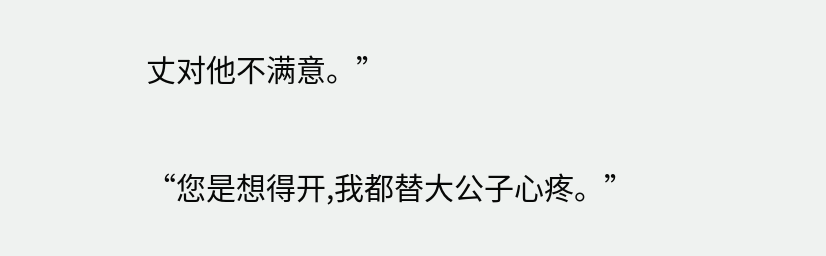丈对他不满意。”

“您是想得开,我都替大公子心疼。”